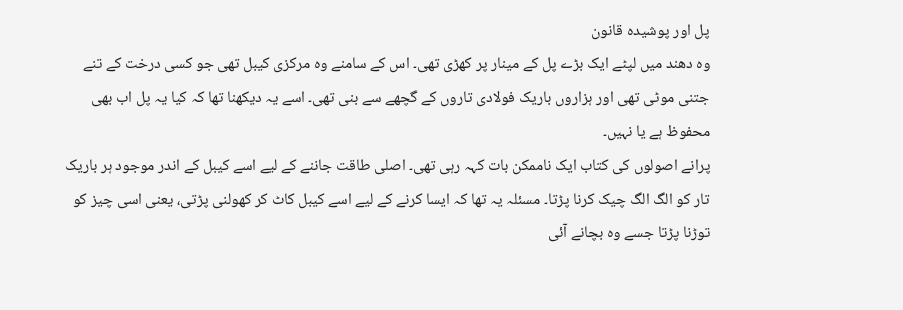پل اور پوشیدہ قانون
وہ دھند میں لپٹے ایک بڑے پل کے مینار پر کھڑی تھی۔ اس کے سامنے وہ مرکزی کیبل تھی جو کسی درخت کے تنے جتنی موٹی تھی اور ہزاروں باریک فولادی تاروں کے گچھے سے بنی تھی۔ اسے یہ دیکھنا تھا کہ کیا یہ پل اب بھی محفوظ ہے یا نہیں۔
پرانے اصولوں کی کتاب ایک ناممکن بات کہہ رہی تھی۔ اصلی طاقت جاننے کے لیے اسے کیبل کے اندر موجود ہر باریک تار کو الگ الگ چیک کرنا پڑتا۔ مسئلہ یہ تھا کہ ایسا کرنے کے لیے اسے کیبل کاٹ کر کھولنی پڑتی، یعنی اسی چیز کو توڑنا پڑتا جسے وہ بچانے آئی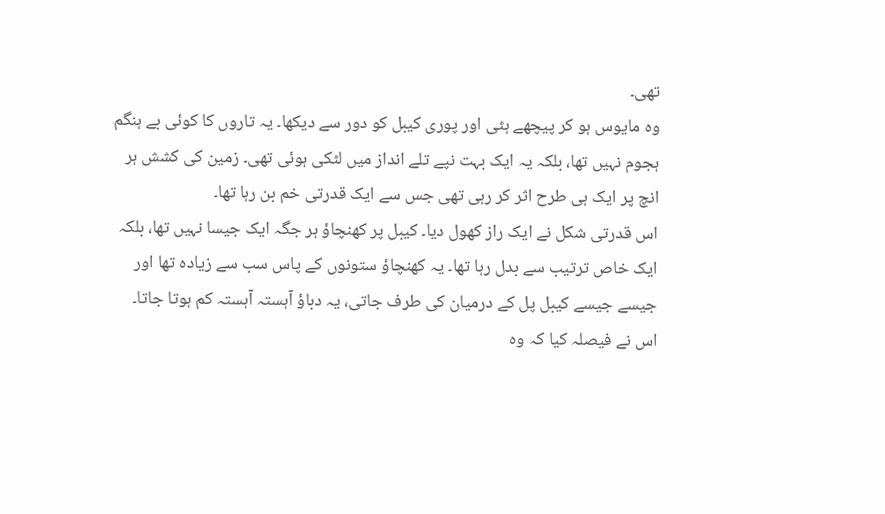تھی۔
وہ مایوس ہو کر پیچھے ہٹی اور پوری کیبل کو دور سے دیکھا۔ یہ تاروں کا کوئی بے ہنگم ہجوم نہیں تھا، بلکہ یہ ایک بہت نپے تلے انداز میں لٹکی ہوئی تھی۔ زمین کی کشش ہر انچ پر ایک ہی طرح اثر کر رہی تھی جس سے ایک قدرتی خم بن رہا تھا۔
اس قدرتی شکل نے ایک راز کھول دیا۔ کیبل پر کھنچاؤ ہر جگہ ایک جیسا نہیں تھا، بلکہ ایک خاص ترتیب سے بدل رہا تھا۔ یہ کھنچاؤ ستونوں کے پاس سب سے زیادہ تھا اور جیسے جیسے کیبل پل کے درمیان کی طرف جاتی، یہ دباؤ آہستہ آہستہ کم ہوتا جاتا۔
اس نے فیصلہ کیا کہ وہ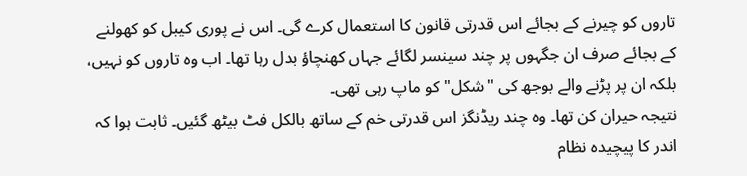تاروں کو چیرنے کے بجائے اس قدرتی قانون کا استعمال کرے گی۔ اس نے پوری کیبل کو کھولنے کے بجائے صرف ان جگہوں پر چند سینسر لگائے جہاں کھنچاؤ بدل رہا تھا۔ اب وہ تاروں کو نہیں، بلکہ ان پر پڑنے والے بوجھ کی "شکل" کو ماپ رہی تھی۔
نتیجہ حیران کن تھا۔ وہ چند ریڈنگز اس قدرتی خم کے ساتھ بالکل فٹ بیٹھ گئیں۔ ثابت ہوا کہ اندر کا پیچیدہ نظام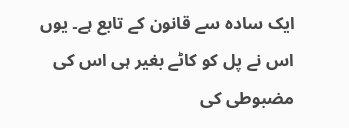ایک سادہ سے قانون کے تابع ہے۔ یوں اس نے پل کو کاٹے بغیر ہی اس کی مضبوطی کی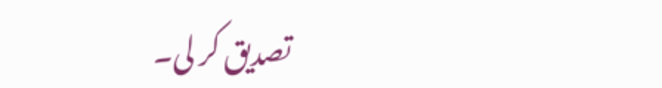تصدیق کر لی۔